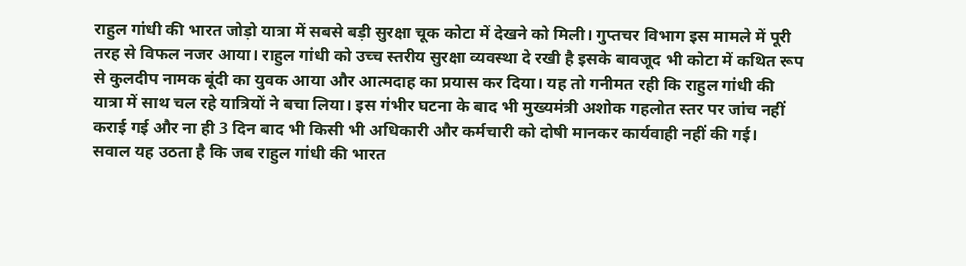राहुल गांधी की भारत जोड़ो यात्रा में सबसे बड़ी सुरक्षा चूक कोटा में देखने को मिली। गुप्तचर विभाग इस मामले में पूरी तरह से विफल नजर आया। राहुल गांधी को उच्च स्तरीय सुरक्षा व्यवस्था दे रखी है इसके बावजूद भी कोटा में कथित रूप से कुलदीप नामक बूंदी का युवक आया और आत्मदाह का प्रयास कर दिया। यह तो गनीमत रही कि राहुल गांधी की यात्रा में साथ चल रहे यात्रियों ने बचा लिया। इस गंभीर घटना के बाद भी मुख्यमंत्री अशोक गहलोत स्तर पर जांच नहीं कराई गई और ना ही 3 दिन बाद भी किसी भी अधिकारी और कर्मचारी को दोषी मानकर कार्यवाही नहीं की गई।
सवाल यह उठता है कि जब राहुल गांधी की भारत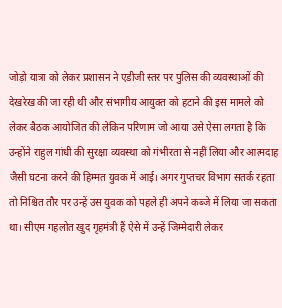जोड़ो यात्रा को लेकर प्रशासन ने एडीजी स्तर पर पुलिस की व्यवस्थाओं की देखरेख की जा रही थी और संभागीय आयुक्त को हटाने की इस मामले को लेकर बैठक आयोजित की लेकिन परिणाम जो आया उसे ऐसा लगता है कि उन्होंने राहुल गांधी की सुरक्षा व्यवस्था को गंभीरता से नहीं लिया और आत्मदाह जैसी घटना करने की हिम्मत युवक में आई। अगर गुप्तचर विभाग सतर्क रहता तो निश्चित तौर पर उन्हें उस युवक को पहले ही अपने कब्जे में लिया जा सकता था। सीएम गहलोत खुद गृहमंत्री हैं ऐसे में उन्हें जिम्मेदारी लेकर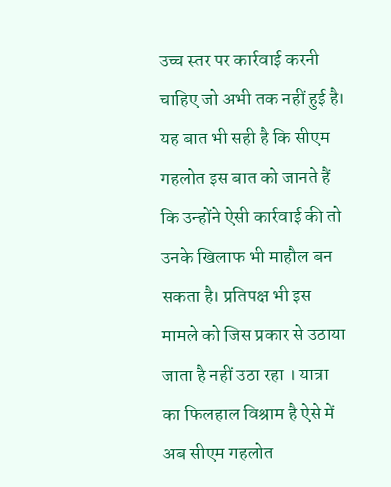उच्च स्तर पर कार्रवाई करनी चाहिए जो अभी तक नहीं हुई है। यह बात भी सही है कि सीएम गहलोत इस बात को जानते हैं कि उन्होंने ऐसी कार्रवाई की तो उनके खिलाफ भी माहौल बन सकता है। प्रतिपक्ष भी इस मामले को जिस प्रकार से उठाया जाता है नहीं उठा रहा । यात्रा का फिलहाल विश्राम है ऐसे में अब सीएम गहलोत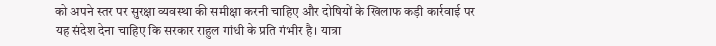को अपने स्तर पर सुरक्षा व्यवस्था की समीक्षा करनी चाहिए और दोषियों के खिलाफ कड़ी कार्रवाई पर यह संदेश देना चाहिए कि सरकार राहुल गांधी के प्रति गंभीर है। यात्रा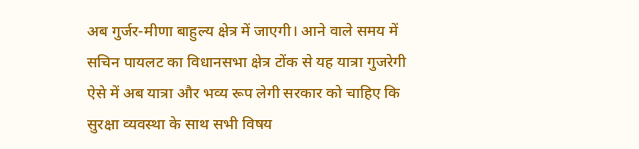अब गुर्जर-मीणा बाहुल्य क्षेत्र में जाएगी। आने वाले समय में सचिन पायलट का विधानसभा क्षेत्र टोंक से यह यात्रा गुजरेगी ऐसे में अब यात्रा और भव्य रूप लेगी सरकार को चाहिए कि सुरक्षा व्यवस्था के साथ सभी विषय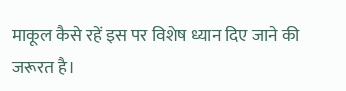माकूल कैसे रहें इस पर विशेष ध्यान दिए जाने की जरूरत है।